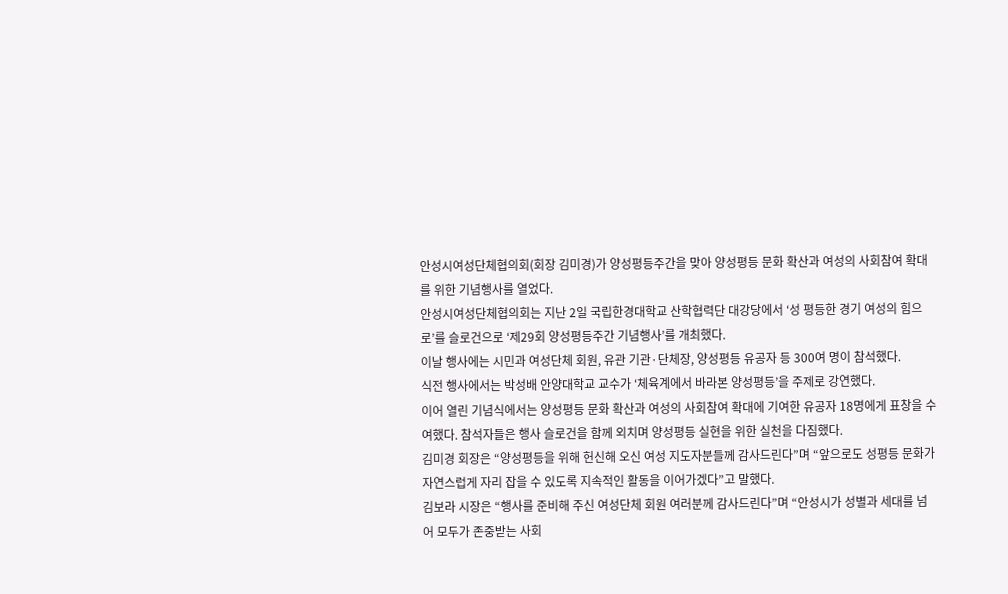안성시여성단체협의회(회장 김미경)가 양성평등주간을 맞아 양성평등 문화 확산과 여성의 사회참여 확대를 위한 기념행사를 열었다.
안성시여성단체협의회는 지난 2일 국립한경대학교 산학협력단 대강당에서 ‘성 평등한 경기 여성의 힘으로’를 슬로건으로 ‘제29회 양성평등주간 기념행사’를 개최했다.
이날 행사에는 시민과 여성단체 회원, 유관 기관·단체장, 양성평등 유공자 등 300여 명이 참석했다.
식전 행사에서는 박성배 안양대학교 교수가 ‘체육계에서 바라본 양성평등’을 주제로 강연했다.
이어 열린 기념식에서는 양성평등 문화 확산과 여성의 사회참여 확대에 기여한 유공자 18명에게 표창을 수여했다. 참석자들은 행사 슬로건을 함께 외치며 양성평등 실현을 위한 실천을 다짐했다.
김미경 회장은 “양성평등을 위해 헌신해 오신 여성 지도자분들께 감사드린다”며 “앞으로도 성평등 문화가 자연스럽게 자리 잡을 수 있도록 지속적인 활동을 이어가겠다”고 말했다.
김보라 시장은 “행사를 준비해 주신 여성단체 회원 여러분께 감사드린다”며 “안성시가 성별과 세대를 넘어 모두가 존중받는 사회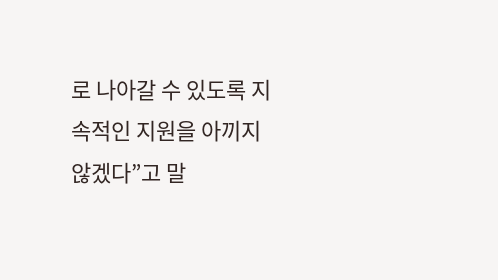로 나아갈 수 있도록 지속적인 지원을 아끼지 않겠다”고 말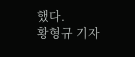했다.
황형규 기자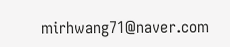mirhwang71@naver.com